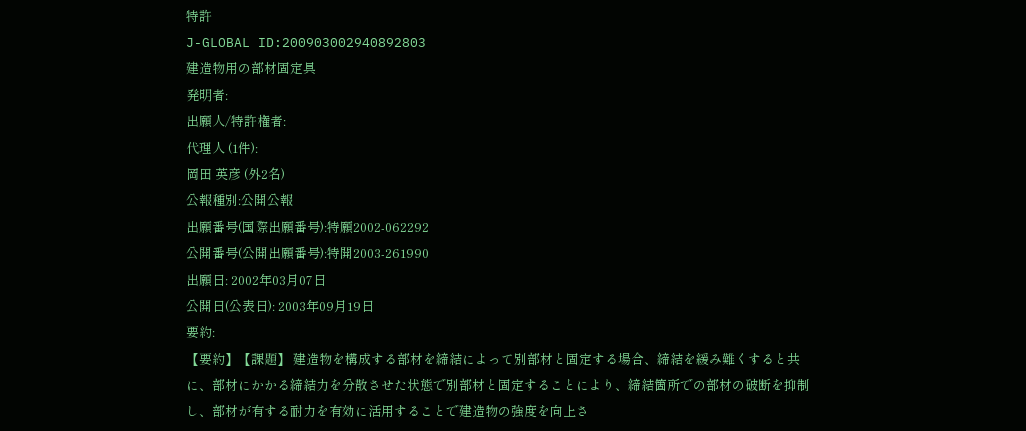特許
J-GLOBAL ID:200903002940892803
建造物用の部材固定具
発明者:
出願人/特許権者:
代理人 (1件):
岡田 英彦 (外2名)
公報種別:公開公報
出願番号(国際出願番号):特願2002-062292
公開番号(公開出願番号):特開2003-261990
出願日: 2002年03月07日
公開日(公表日): 2003年09月19日
要約:
【要約】【課題】 建造物を構成する部材を締結によって別部材と固定する場合、締結を緩み難くすると共に、部材にかかる締結力を分散させた状態で別部材と固定することにより、締結箇所での部材の破断を抑制し、部材が有する耐力を有効に活用することで建造物の強度を向上さ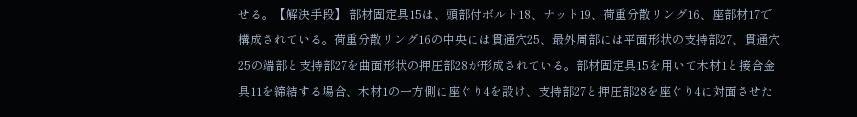せる。【解決手段】 部材固定具15は、頭部付ボルト18、ナット19、荷重分散リング16、座部材17で構成されている。荷重分散リング16の中央には貫通穴25、最外周部には平面形状の支持部27、貫通穴25の端部と支持部27を曲面形状の押圧部28が形成されている。部材固定具15を用いて木材1と接合金具11を締結する場合、木材1の一方側に座ぐり4を設け、支持部27と押圧部28を座ぐり4に対面させた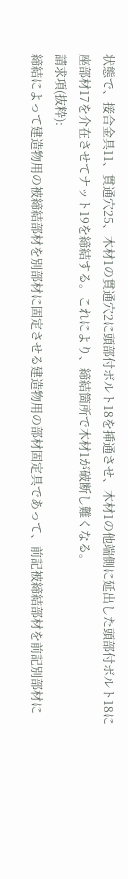状態で、接合金具11、貫通穴25、木材1の貫通穴2に頭部付ボルト18を挿通させ、木材1の他端側に延出した頭部付ボルト18に座部材17を介在させてナット19を締結する。これにより、締結箇所で木材1が破断し難くなる。
請求項(抜粋):
締結によって建造物用の被締結部材を別部材に固定させる建造物用の部材固定具であって、前記被締結部材を前記別部材に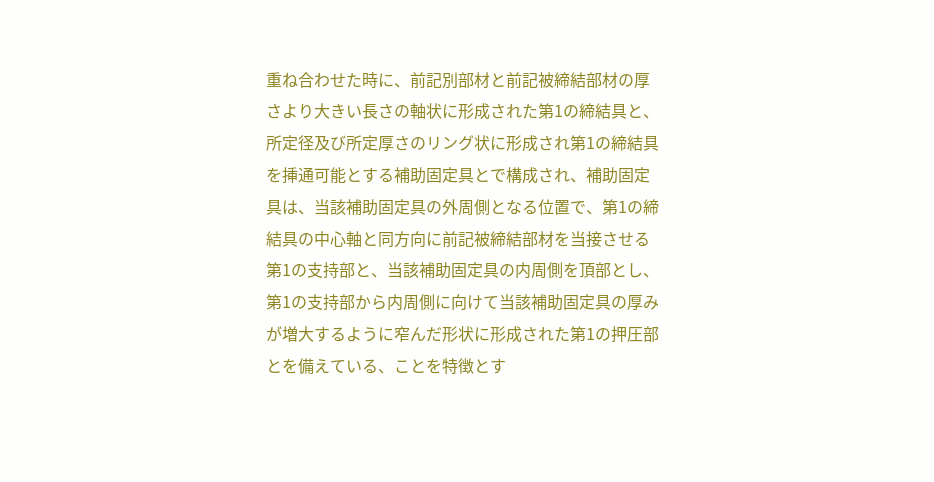重ね合わせた時に、前記別部材と前記被締結部材の厚さより大きい長さの軸状に形成された第1の締結具と、所定径及び所定厚さのリング状に形成され第1の締結具を挿通可能とする補助固定具とで構成され、補助固定具は、当該補助固定具の外周側となる位置で、第1の締結具の中心軸と同方向に前記被締結部材を当接させる第1の支持部と、当該補助固定具の内周側を頂部とし、第1の支持部から内周側に向けて当該補助固定具の厚みが増大するように窄んだ形状に形成された第1の押圧部とを備えている、ことを特徴とす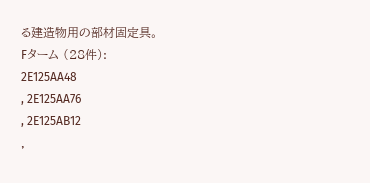る建造物用の部材固定具。
Fターム (28件):
2E125AA48
, 2E125AA76
, 2E125AB12
,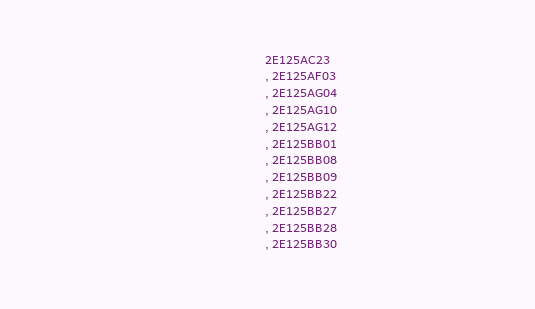2E125AC23
, 2E125AF03
, 2E125AG04
, 2E125AG10
, 2E125AG12
, 2E125BB01
, 2E125BB08
, 2E125BB09
, 2E125BB22
, 2E125BB27
, 2E125BB28
, 2E125BB30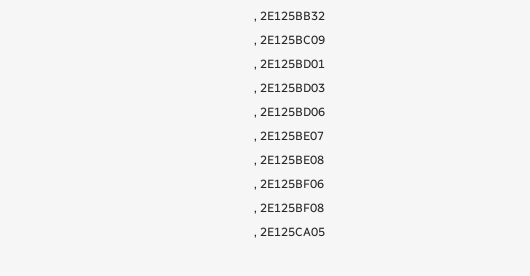, 2E125BB32
, 2E125BC09
, 2E125BD01
, 2E125BD03
, 2E125BD06
, 2E125BE07
, 2E125BE08
, 2E125BF06
, 2E125BF08
, 2E125CA05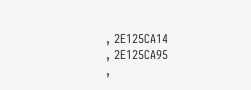, 2E125CA14
, 2E125CA95
,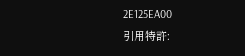2E125EA00
引用特許: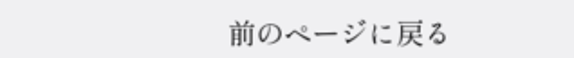前のページに戻る